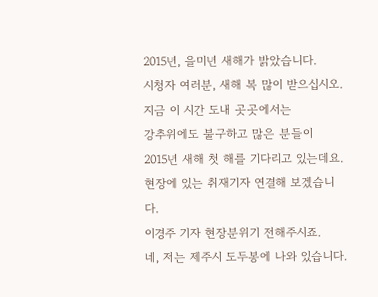2015년, 을미년 새해가 밝았습니다.
시청자 여러분, 새해 복 많이 받으십시오.
지금 이 시간 도내 곳곳에서는
강추위에도 불구하고 많은 분들이
2015년 새해 첫 해를 기다리고 있는데요.
현장에 있는 취재기자 연결해 보겠습니다.
이경주 기자 현장분위기 전해주시죠.
네, 저는 제주시 도두봉에 나와 있습니다.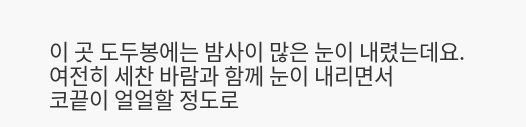이 곳 도두봉에는 밤사이 많은 눈이 내렸는데요.
여전히 세찬 바람과 함께 눈이 내리면서
코끝이 얼얼할 정도로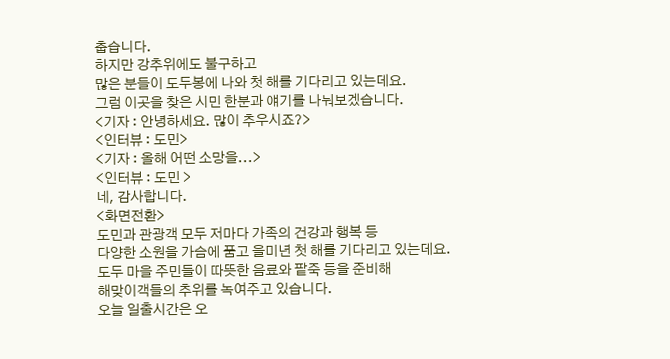춥습니다.
하지만 강추위에도 불구하고
많은 분들이 도두봉에 나와 첫 해를 기다리고 있는데요.
그럼 이곳을 찾은 시민 한분과 얘기를 나눠보겠습니다.
<기자 : 안녕하세요. 많이 추우시죠?>
<인터뷰 : 도민>
<기자 : 올해 어떤 소망을...>
<인터뷰 : 도민 >
네, 감사합니다.
<화면전환>
도민과 관광객 모두 저마다 가족의 건강과 행복 등
다양한 소원을 가슴에 품고 을미년 첫 해를 기다리고 있는데요.
도두 마을 주민들이 따뜻한 음료와 팥죽 등을 준비해
해맞이객들의 추위를 녹여주고 있습니다.
오늘 일출시간은 오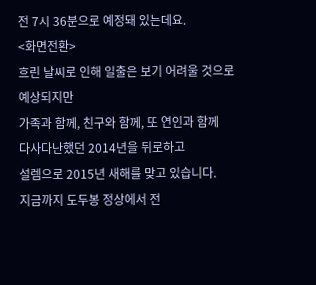전 7시 36분으로 예정돼 있는데요.
<화면전환>
흐린 날씨로 인해 일출은 보기 어려울 것으로 예상되지만
가족과 함께, 친구와 함께, 또 연인과 함께
다사다난했던 2014년을 뒤로하고
설렘으로 2015년 새해를 맞고 있습니다.
지금까지 도두봉 정상에서 전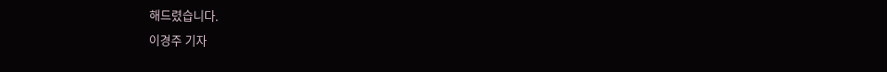해드렸습니다.
이경주 기자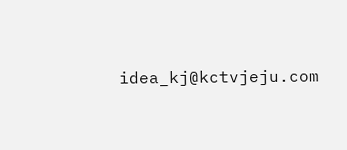idea_kj@kctvjeju.com